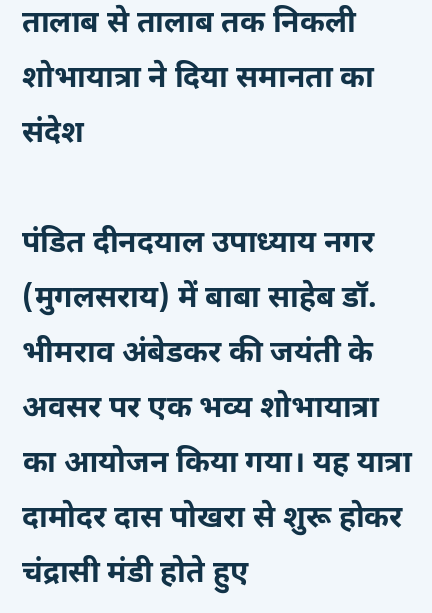तालाब से तालाब तक निकली शोभायात्रा ने दिया समानता का संदेश

पंडित दीनदयाल उपाध्याय नगर (मुगलसराय) में बाबा साहेब डॉ. भीमराव अंबेडकर की जयंती के अवसर पर एक भव्य शोभायात्रा का आयोजन किया गया। यह यात्रा दामोदर दास पोखरा से शुरू होकर चंद्रासी मंडी होते हुए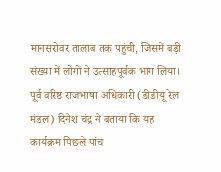मानसरोवर तालाब तक पहुंची, जिसमें बड़ी संख्या में लोगों ने उत्साहपूर्वक भाग लिया।
पूर्व वरिष्ठ राजभाषा अधिकारी (डीडीयू रेल मंडल) दिनेश चंद्र ने बताया कि यह कार्यक्रम पिछले पांच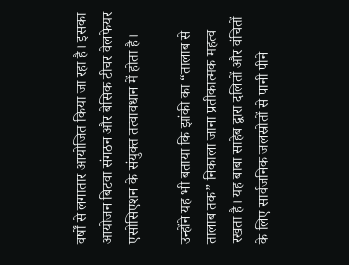वर्षों से लगातार आयोजित किया जा रहा है। इसका आयोजन बिटवा संगठन और बेसिक टीचर वेलफेयर एसोसिएशन के संयुक्त तत्वावधान में होता है।

उन्होंने यह भी बताया कि झांकी का “तालाब से तालाब तक” निकाला जाना प्रतीकात्मक महत्व रखता है। यह बाबा साहेब द्वारा दलितों और वंचितों के लिए सार्वजनिक जलस्रोतों से पानी पीने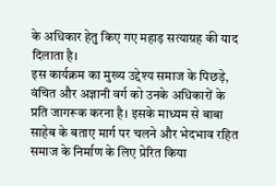के अधिकार हेतु किए गए महाड़ सत्याग्रह की याद दिलाता है।
इस कार्यक्रम का मुख्य उद्देश्य समाज के पिछड़े, वंचित और अज्ञानी वर्ग को उनके अधिकारों के प्रति जागरूक करना है। इसके माध्यम से बाबा साहेब के बताए मार्ग पर चलने और भेदभाव रहित समाज के निर्माण के लिए प्रेरित किया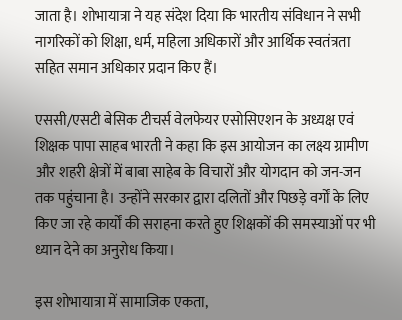जाता है। शोभायात्रा ने यह संदेश दिया कि भारतीय संविधान ने सभी नागरिकों को शिक्षा, धर्म, महिला अधिकारों और आर्थिक स्वतंत्रता सहित समान अधिकार प्रदान किए हैं।

एससी/एसटी बेसिक टीचर्स वेलफेयर एसोसिएशन के अध्यक्ष एवं शिक्षक पापा साहब भारती ने कहा कि इस आयोजन का लक्ष्य ग्रामीण और शहरी क्षेत्रों में बाबा साहेब के विचारों और योगदान को जन-जन तक पहुंचाना है। उन्होंने सरकार द्वारा दलितों और पिछड़े वर्गों के लिए किए जा रहे कार्यों की सराहना करते हुए शिक्षकों की समस्याओं पर भी ध्यान देने का अनुरोध किया।

इस शोभायात्रा में सामाजिक एकता,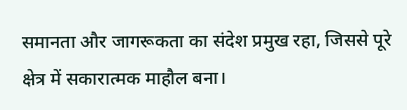समानता और जागरूकता का संदेश प्रमुख रहा, जिससे पूरे क्षेत्र में सकारात्मक माहौल बना।